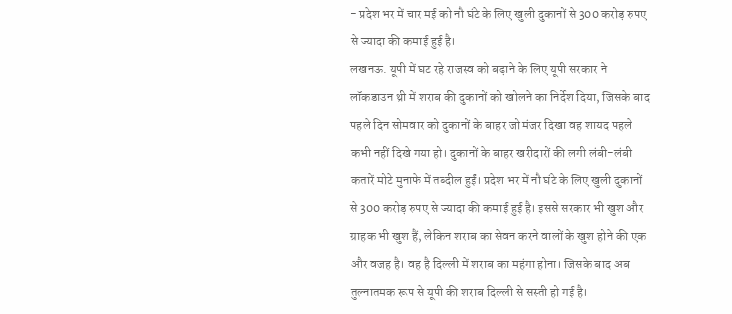- प्रदेश भर में चार मई को नौ घंटे के लिए खुली दुकानों से 300 करोड़ रुपए से ज्यादा की कमाई हुई है।
लखनऊ. यूपी में घट रहे राजस्व को बढ़ाने के लिए यूपी सरकार ने लॉकडाउन थ्री में शराब की दुकानों को खोलने का निर्देश दिया, जिसके बाद पहले दिन सोमवार को दुकानों के बाहर जो मंजर दिखा वह शायद पहले कभी नहीं दिखे गया हो। दुकानों के बाहर खरीदारों की लगी लंबी-लंबी कतारें मोटे मुनाफे में तब्दील हुईं। प्रदेश भर में नौ घंटे के लिए खुली दुकानों से 300 करोड़ रुपए से ज्यादा की कमाई हुई है। इससे सरकार भी खुश और ग्राहक भी खुश हैं, लेकिन शराब का सेवन करने वालों के खुश होने की एक और वजह है। वह है दिल्ली में शराब का महंगा होना। जिसके बाद अब तुल्नातमक रूप से यूपी की शराब दिल्ली से सस्ती हो गई है।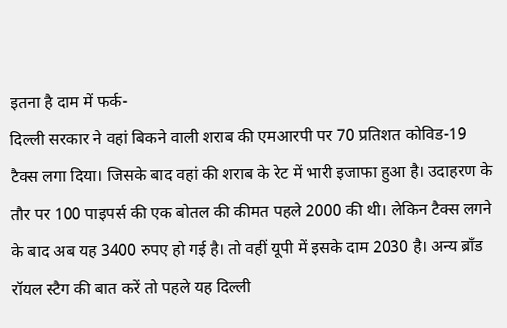इतना है दाम में फर्क-
दिल्ली सरकार ने वहां बिकने वाली शराब की एमआरपी पर 70 प्रतिशत कोविड-19 टैक्स लगा दिया। जिसके बाद वहां की शराब के रेट में भारी इजाफा हुआ है। उदाहरण के तौर पर 100 पाइपर्स की एक बोतल की कीमत पहले 2000 की थी। लेकिन टैक्स लगने के बाद अब यह 3400 रुपए हो गई है। तो वहीं यूपी में इसके दाम 2030 है। अन्य ब्रॉंड रॉयल स्टैग की बात करें तो पहले यह दिल्ली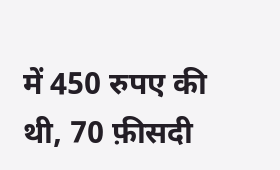में 450 रुपए की थी, 70 फ़ीसदी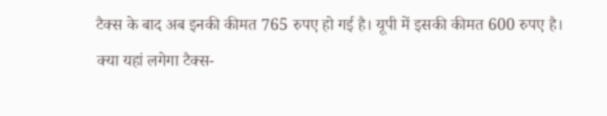टैक्स के बाद अब इनकी कीमत 765 रुपए हो गई है। यूपी में इसकी कीमत 600 रुपए है।
क्या यहां लगेगा टैक्स-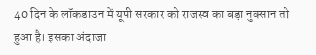40 दिन के लॉकडाउन में यूपी सरकार को राजस्व का बड़ा नुक्सान तो हुआ है। इसका अंदाजा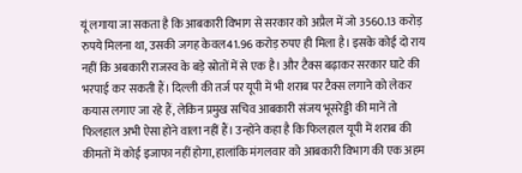यूं लगाया जा सकता है कि आबकारी विभाग से सरकार को अप्रैल में जो 3560.13 करोड़ रुपये मिलना था, उसकी जगह केवल41.96 करोड़ रुपए ही मिला है। इसके कोई दो राय नहीं कि अबकारी राजस्व के बड़े स्रोतों में से एक है। और टैक्स बढ़ाकर सरकार घाटे की भरपाई कर सकती हैं। दिल्ली की तर्ज पर यूपी में भी शराब पर टैक्स लगाने को लेकर कयास लगाए जा रहे हैं, लेकिन प्रमुख सचिव आबकारी संजय भूसरेड्डी की मानें तो फिलहाल अभी ऐसा होने वाला नहीं हैं। उन्होंने कहा है कि फिलहाल यूपी में शराब की कीमतों में कोई इजाफा नहीं होगा, हालांकि मंगलवार को आबकारी विभाग की एक अहम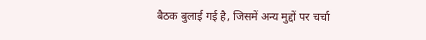बैठक बुलाई गई है, जिसमें अन्य मुद्दों पर चर्चा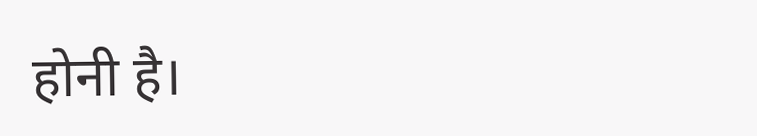होनी है।